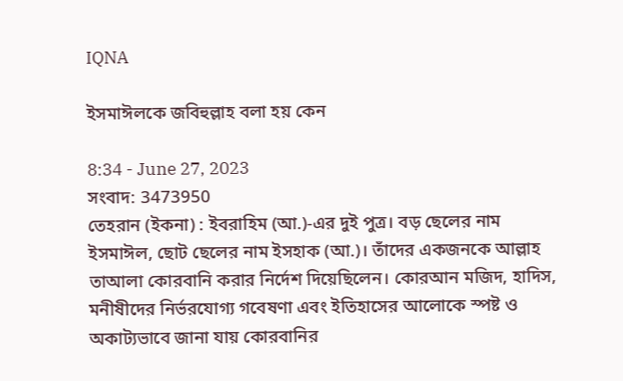IQNA

ইসমাঈলকে জবিহুল্লাহ বলা হয় কেন

8:34 - June 27, 2023
সংবাদ: 3473950
তেহরান (ইকনা) : ইবরাহিম (আ.)-এর দুই পুত্র। বড় ছেলের নাম ইসমাঈল, ছোট ছেলের নাম ইসহাক (আ.)। তাঁদের একজনকে আল্লাহ তাআলা কোরবানি করার নির্দেশ দিয়েছিলেন। কোরআন মজিদ, হাদিস, মনীষীদের নির্ভরযোগ্য গবেষণা এবং ইতিহাসের আলোকে স্পষ্ট ও অকাট্যভাবে জানা যায় কোরবানির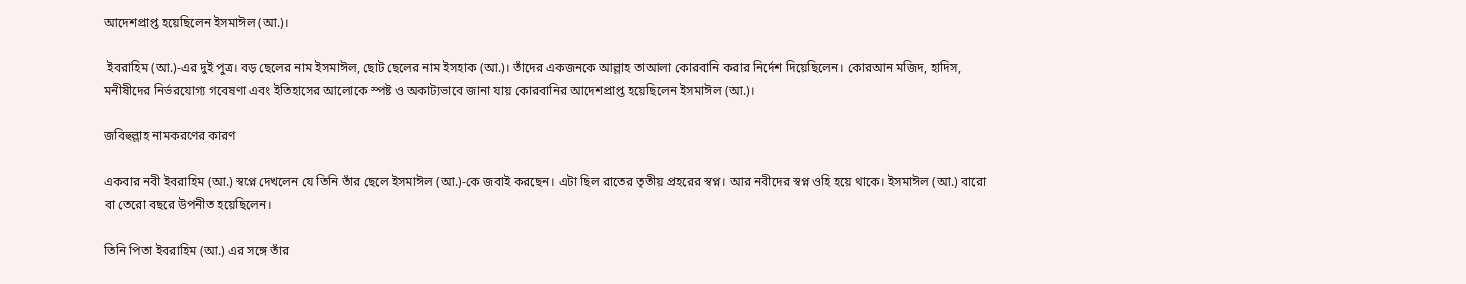আদেশপ্রাপ্ত হয়েছিলেন ইসমাঈল (আ.)।

 ইবরাহিম (আ.)-এর দুই পুত্র। বড় ছেলের নাম ইসমাঈল, ছোট ছেলের নাম ইসহাক (আ.)। তাঁদের একজনকে আল্লাহ তাআলা কোরবানি করার নির্দেশ দিয়েছিলেন। কোরআন মজিদ, হাদিস, মনীষীদের নির্ভরযোগ্য গবেষণা এবং ইতিহাসের আলোকে স্পষ্ট ও অকাট্যভাবে জানা যায় কোরবানির আদেশপ্রাপ্ত হয়েছিলেন ইসমাঈল (আ.)।

জবিহুল্লাহ নামকরণের কারণ

একবার নবী ইবরাহিম (আ.) স্বপ্নে দেখলেন যে তিনি তাঁর ছেলে ইসমাঈল (আ.)-কে জবাই করছেন। এটা ছিল রাতের তৃতীয় প্রহরের স্বপ্ন। আর নবীদের স্বপ্ন ওহি হয়ে থাকে। ইসমাঈল (আ.) বারো বা তেরো বছরে উপনীত হয়েছিলেন।

তিনি পিতা ইবরাহিম (আ.) এর সঙ্গে তাঁর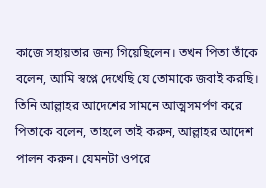কাজে সহায়তার জন্য গিয়েছিলেন। তখন পিতা তাঁকে বলেন, আমি স্বপ্নে দেখেছি যে তোমাকে জবাই করছি। তিনি আল্লাহর আদেশের সামনে আত্মসমর্পণ করে পিতাকে বলেন, তাহলে তাই করুন, আল্লাহর আদেশ পালন করুন। যেমনটা ওপরে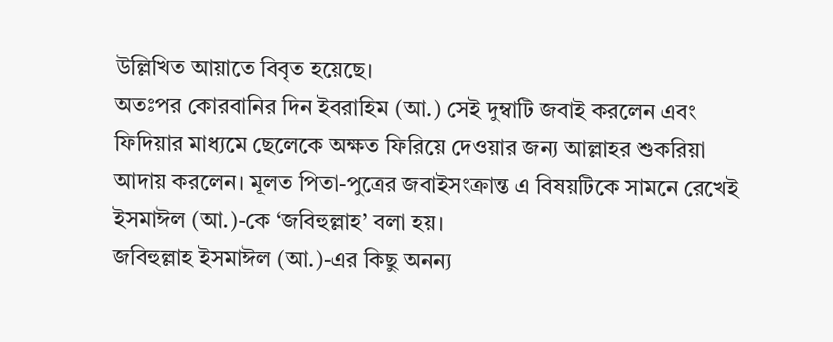উল্লিখিত আয়াতে বিবৃত হয়েছে।
অতঃপর কোরবানির দিন ইবরাহিম (আ.) সেই দুম্বাটি জবাই করলেন এবং ফিদিয়ার মাধ্যমে ছেলেকে অক্ষত ফিরিয়ে দেওয়ার জন্য আল্লাহর শুকরিয়া আদায় করলেন। মূলত পিতা-পুত্রের জবাইসংক্রান্ত এ বিষয়টিকে সামনে রেখেই ইসমাঈল (আ.)-কে ‘জবিহুল্লাহ’ বলা হয়।
জবিহুল্লাহ ইসমাঈল (আ.)-এর কিছু অনন্য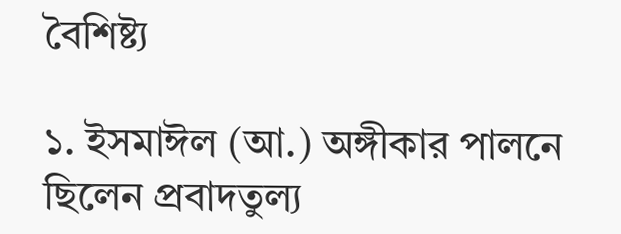বৈশিষ্ট্য

১. ইসমাঈল (আ.) অঙ্গীকার পালনে ছিলেন প্রবাদতুল্য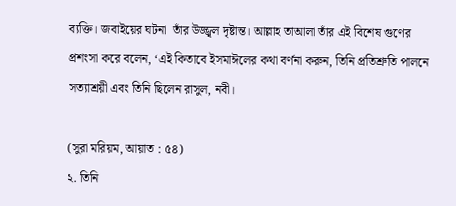ব্যক্তি। জবাইয়ের ঘটনা  তাঁর উজ্জ্বল দৃষ্টান্ত। আল্লাহ তাআলা তাঁর এই বিশেষ গুণের প্রশংসা করে বলেন, ‘এই কিতাবে ইসমাঈলের কথা বর্ণনা করুন, তিনি প্রতিশ্রুতি পালনে সত্যাশ্রয়ী এবং তিনি ছিলেন রাসুল, নবী।

(সুরা মরিয়ম, আয়াত : ৫৪)
২. তিনি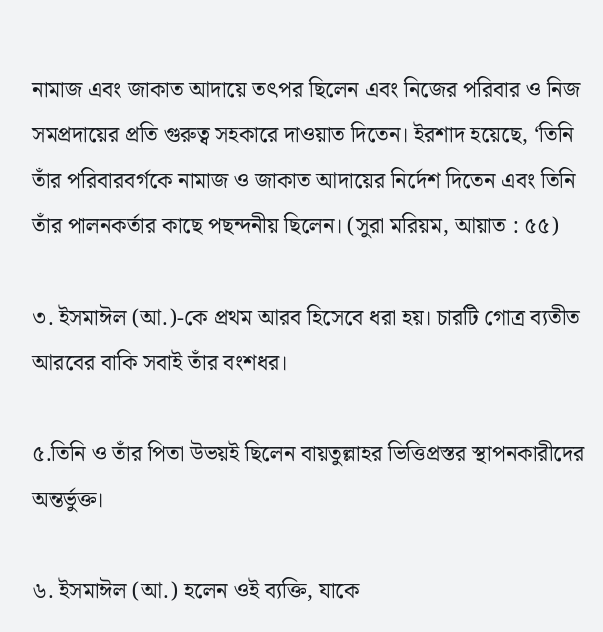নামাজ এবং জাকাত আদায়ে তৎপর ছিলেন এবং নিজের পরিবার ও নিজ সমপ্রদায়ের প্রতি গুরুত্ব সহকারে দাওয়াত দিতেন। ইরশাদ হয়েছে, ‘তিনি তাঁর পরিবারবর্গকে নামাজ ও জাকাত আদায়ের নির্দেশ দিতেন এবং তিনি তাঁর পালনকর্তার কাছে পছন্দনীয় ছিলেন। (সুরা মরিয়ম, আয়াত : ৫৫)

৩. ইসমাঈল (আ.)-কে প্রথম আরব হিসেবে ধরা হয়। চারটি গোত্র ব্যতীত আরবের বাকি সবাই তাঁর বংশধর।

৫.তিনি ও তাঁর পিতা উভয়ই ছিলেন বায়তুল্লাহর ভিত্তিপ্রস্তর স্থাপনকারীদের অন্তর্ভুক্ত।

৬. ইসমাঈল (আ.) হলেন ওই ব্যক্তি, যাকে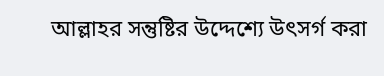আল্লাহর সন্তুষ্টির উদ্দেশ্যে উৎসর্গ করা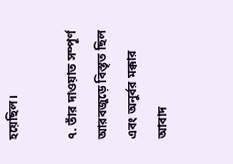হয়েছিল।

৭. তাঁর দাওয়াত সম্পূর্ণ আরবজুড়ে বিস্তৃত ছিল  এবং অনুর্বর মক্কার আবাদ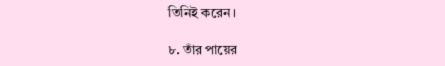তিনিই করেন।

৮. তাঁর পায়ের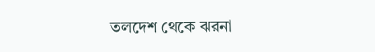তলদেশ থেকে ঝরনা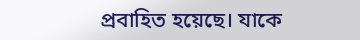প্রবাহিত হয়েছে। যাকে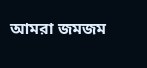আমরা জমজম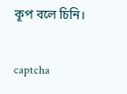কূপ বলে চিনি।

captcha